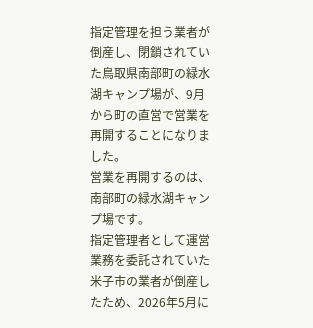指定管理を担う業者が倒産し、閉鎖されていた鳥取県南部町の緑水湖キャンプ場が、9月から町の直営で営業を再開することになりました。
営業を再開するのは、南部町の緑水湖キャンプ場です。
指定管理者として運営業務を委託されていた米子市の業者が倒産したため、2026年5月に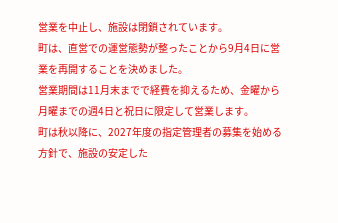営業を中止し、施設は閉鎖されています。
町は、直営での運営態勢が整ったことから9月4日に営業を再開することを決めました。
営業期間は11月末までで経費を抑えるため、金曜から月曜までの週4日と祝日に限定して営業します。
町は秋以降に、2027年度の指定管理者の募集を始める方針で、施設の安定した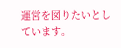運営を図りたいとしています。